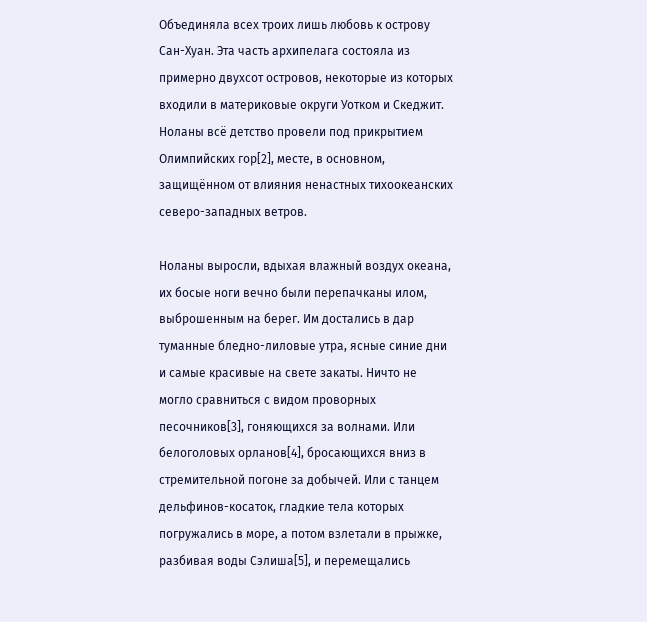Объединяла всех троих лишь любовь к острову Сан-Хуан. Эта часть архипелага состояла из примерно двухсот островов, некоторые из которых входили в материковые округи Уотком и Скеджит. Ноланы всё детство провели под прикрытием Олимпийских гор[2], месте, в основном, защищённом от влияния ненастных тихоокеанских северо-западных ветров.

Ноланы выросли, вдыхая влажный воздух океана, их босые ноги вечно были перепачканы илом, выброшенным на берег. Им достались в дар туманные бледно-лиловые утра, ясные синие дни и самые красивые на свете закаты. Ничто не могло сравниться с видом проворных песочников[3], гоняющихся за волнами. Или белоголовых орланов[4], бросающихся вниз в стремительной погоне за добычей. Или с танцем дельфинов-косаток, гладкие тела которых погружались в море, а потом взлетали в прыжке, разбивая воды Сэлиша[5], и перемещались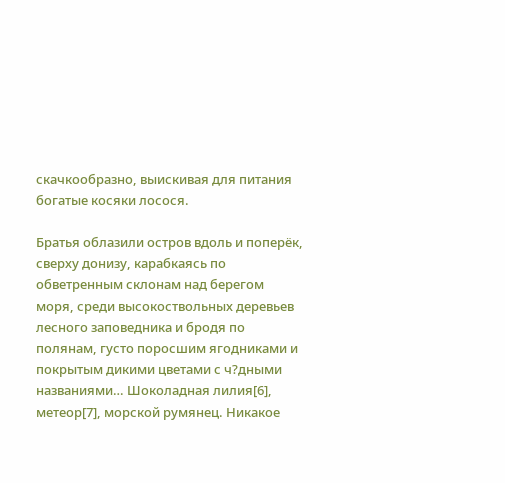скачкообразно, выискивая для питания богатые косяки лосося.

Братья облазили остров вдоль и поперёк, сверху донизу, карабкаясь по обветренным склонам над берегом моря, среди высокоствольных деревьев лесного заповедника и бродя по полянам, густо поросшим ягодниками и покрытым дикими цветами с ч?дными названиями… Шоколадная лилия[6], метеор[7], морской румянец. Никакое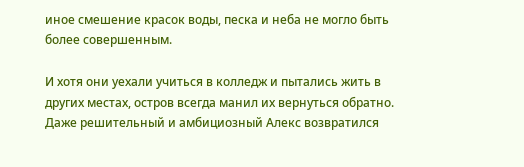иное смешение красок воды, песка и неба не могло быть более совершенным.

И хотя они уехали учиться в колледж и пытались жить в других местах, остров всегда манил их вернуться обратно. Даже решительный и амбициозный Алекс возвратился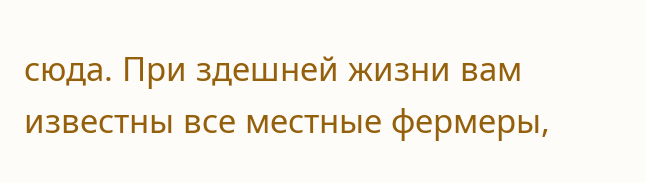сюда. При здешней жизни вам известны все местные фермеры,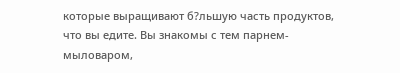которые выращивают б?льшую часть продуктов, что вы едите. Вы знакомы с тем парнем-мыловаром,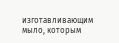изготавливающим мыло, которым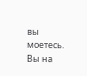вы моетесь. Вы на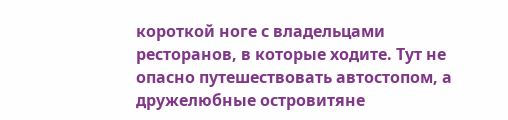короткой ноге с владельцами ресторанов, в которые ходите. Тут не опасно путешествовать автостопом, а дружелюбные островитяне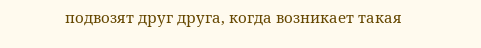подвозят друг друга, когда возникает такая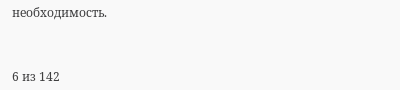необходимость.



6 из 142